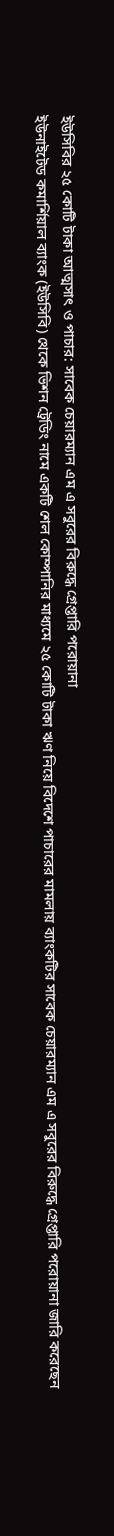ইউসিবির ২৫ কোটি টাকা আত্মসাৎ ও পাচার: সাবেক চেয়ারম্যান এম এ সবুরের বিরুদ্ধে গ্রেপ্তারি পরোয়ানা
ইউনাইটেড কমার্শিয়াল ব্যাংক (ইউসিবি) থেকে ভিশন ট্রেডিং নামে একটি শেল কোম্পানির মাধ্যমে ২৫ কোটি টাকা ঋণ নিয়ে বিদেশে পাচারের মামলায় ব্যাংকটির সাবেক চেয়ারম্যান এম এ সবুরের বিরুদ্ধে গ্রেপ্তারি পরোয়ানা জারি করেছেন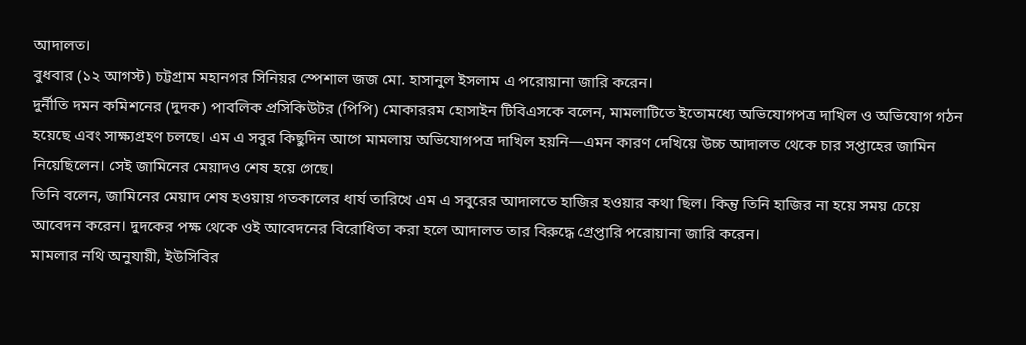আদালত।
বুধবার (১২ আগস্ট) চট্টগ্রাম মহানগর সিনিয়র স্পেশাল জজ মো. হাসানুল ইসলাম এ পরোয়ানা জারি করেন।
দুর্নীতি দমন কমিশনের (দুদক) পাবলিক প্রসিকিউটর (পিপি) মোকাররম হোসাইন টিবিএসকে বলেন, মামলাটিতে ইতোমধ্যে অভিযোগপত্র দাখিল ও অভিযোগ গঠন হয়েছে এবং সাক্ষ্যগ্রহণ চলছে। এম এ সবুর কিছুদিন আগে মামলায় অভিযোগপত্র দাখিল হয়নি—এমন কারণ দেখিয়ে উচ্চ আদালত থেকে চার সপ্তাহের জামিন নিয়েছিলেন। সেই জামিনের মেয়াদও শেষ হয়ে গেছে।
তিনি বলেন, জামিনের মেয়াদ শেষ হওয়ায় গতকালের ধার্য তারিখে এম এ সবুরের আদালতে হাজির হওয়ার কথা ছিল। কিন্তু তিনি হাজির না হয়ে সময় চেয়ে আবেদন করেন। দুদকের পক্ষ থেকে ওই আবেদনের বিরোধিতা করা হলে আদালত তার বিরুদ্ধে গ্রেপ্তারি পরোয়ানা জারি করেন।
মামলার নথি অনুযায়ী, ইউসিবির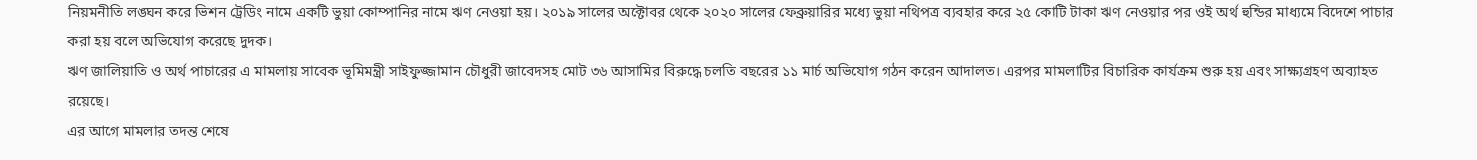নিয়মনীতি লঙ্ঘন করে ভিশন ট্রেডিং নামে একটি ভুয়া কোম্পানির নামে ঋণ নেওয়া হয়। ২০১৯ সালের অক্টোবর থেকে ২০২০ সালের ফেব্রুয়ারির মধ্যে ভুয়া নথিপত্র ব্যবহার করে ২৫ কোটি টাকা ঋণ নেওয়ার পর ওই অর্থ হুন্ডির মাধ্যমে বিদেশে পাচার করা হয় বলে অভিযোগ করেছে দুদক।
ঋণ জালিয়াতি ও অর্থ পাচারের এ মামলায় সাবেক ভূমিমন্ত্রী সাইফুজ্জামান চৌধুরী জাবেদসহ মোট ৩৬ আসামির বিরুদ্ধে চলতি বছরের ১১ মার্চ অভিযোগ গঠন করেন আদালত। এরপর মামলাটির বিচারিক কার্যক্রম শুরু হয় এবং সাক্ষ্যগ্রহণ অব্যাহত রয়েছে।
এর আগে মামলার তদন্ত শেষে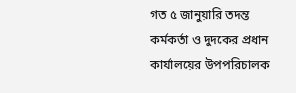গত ৫ জানুয়ারি তদন্ত কর্মকর্তা ও দুদকের প্রধান কার্যালয়ের উপপরিচালক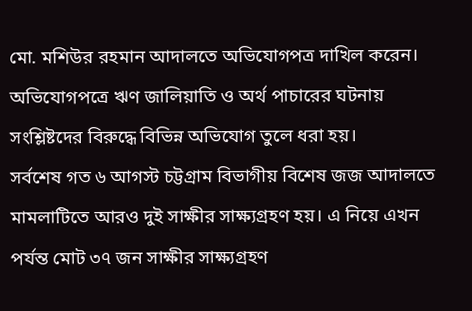মো. মশিউর রহমান আদালতে অভিযোগপত্র দাখিল করেন। অভিযোগপত্রে ঋণ জালিয়াতি ও অর্থ পাচারের ঘটনায় সংশ্লিষ্টদের বিরুদ্ধে বিভিন্ন অভিযোগ তুলে ধরা হয়।
সর্বশেষ গত ৬ আগস্ট চট্টগ্রাম বিভাগীয় বিশেষ জজ আদালতে মামলাটিতে আরও দুই সাক্ষীর সাক্ষ্যগ্রহণ হয়। এ নিয়ে এখন পর্যন্ত মোট ৩৭ জন সাক্ষীর সাক্ষ্যগ্রহণ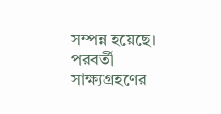সম্পন্ন হয়েছে। পরবর্তী সাক্ষ্যগ্রহণের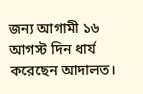জন্য আগামী ১৬ আগস্ট দিন ধার্য করেছেন আদালত।